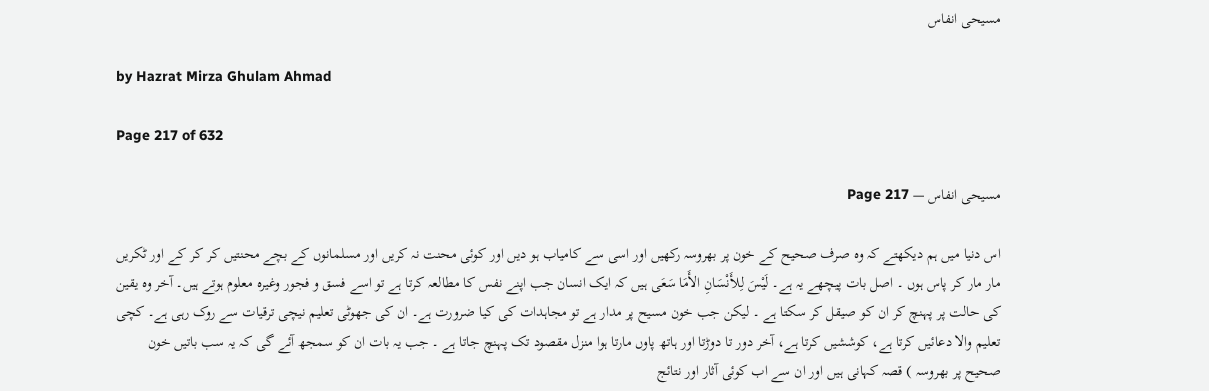مسیحی انفاس

by Hazrat Mirza Ghulam Ahmad

Page 217 of 632

مسیحی انفاس — Page 217

اس دنیا میں ہم دیکھتے کہ وہ صرف صحیح کے خون پر بھروسہ رکھیں اور اسی سے کامیاب ہو دیں اور کوئی محنت نہ کریں اور مسلمانوں کے بچے محنتیں کر کر کے اور ٹکریں مار مار کر پاس ہوں ۔ اصل بات پیچھے یہ ہے۔ لَيْسَ لِلأَنْسَانِ الأَمَا سَعَى ہیں کہ ایک انسان جب اپنے نفس کا مطالعہ کرتا ہے تو اسے فسق و فجور وغیرہ معلوم ہوتے ہیں۔ آخر وہ یقین کی حالت پر پہنچ کر ان کو صیقل کر سکتا ہے ۔ لیکن جب خون مسیح پر مدار ہے تو مجاہدات کی کیا ضرورت ہے۔ ان کی جھوٹی تعلیم نیچی ترقیات سے روک رہی ہے۔ کچی تعلیم والا دعائیں کرتا ہے، کوششیں کرتا ہے، آخر دور تا دوڑتا اور ہاتھ پاوں مارتا ہوا منزل مقصود تک پہنچ جاتا ہے ۔ جب یہ بات ان کو سمجھ آئے گی کہ یہ سب باتیں خون صحیح پر بھروسہ ) قصہ کہانی ہیں اور ان سے اب کوئی آثار اور نتائج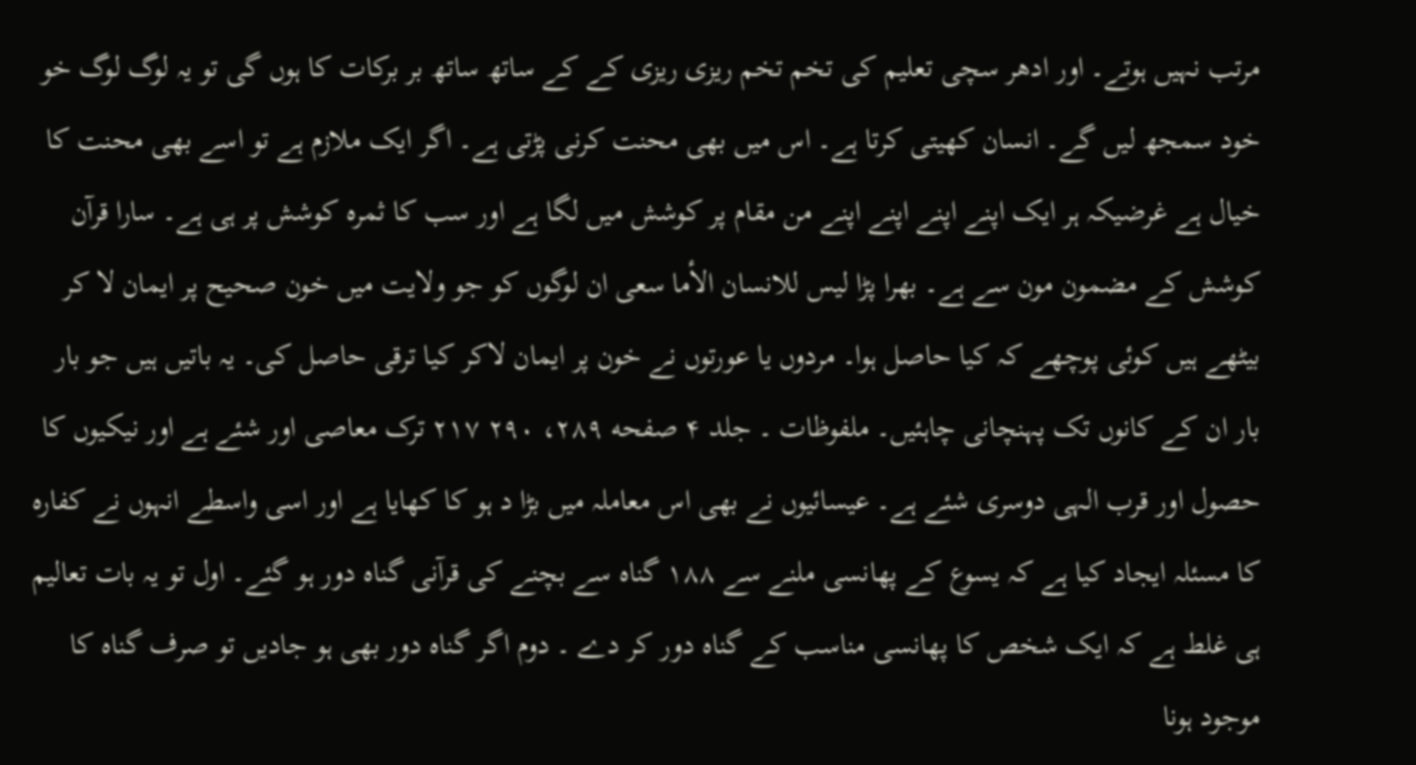مرتب نہیں ہوتے۔ اور ادھر سچی تعلیم کی تخم تخم ریزی ریزی کے کے ساتھ ساتھ بر برکات کا ہوں گی تو یہ لوگ لوگ خو خود سمجھ لیں گے۔ انسان کھیتی کرتا ہے۔ اس میں بھی محنت کرنی پڑتی ہے۔ اگر ایک ملازم ہے تو اسے بھی محنت کا خیال ہے غرضیکہ ہر ایک اپنے اپنے اپنے اپنے من مقام پر کوشش میں لگا ہے اور سب کا ثمرہ کوشش پر ہی ہے۔ سارا قرآن کوشش کے مضمون مون سے ہے۔ بھرا پڑا لیس للانسان الأما سعی ان لوگوں کو جو ولایت میں خون صحیح پر ایمان لا کر بیٹھے ہیں کوئی پوچھے کہ کیا حاصل ہوا۔ مردوں یا عورتوں نے خون پر ایمان لاکر کیا ترقی حاصل کی۔ یہ باتیں ہیں جو بار بار ان کے کانوں تک پہنچانی چاہئیں۔ ملفوظات ۔ جلد ۴ صفحه ۲۸۹، ۲۹۰ ۲۱۷ ترک معاصی اور شئے ہے اور نیکیوں کا حصول اور قرب الہی دوسری شئے ہے۔ عیسائیوں نے بھی اس معاملہ میں بڑا د ہو کا کھایا ہے اور اسی واسطے انہوں نے کفارہ کا مسئلہ ایجاد کیا ہے کہ یسوع کے پھانسی ملنے سے ۱۸۸ گناہ سے بچنے کی قرآنی گناہ دور ہو گئے۔ اول تو یہ بات تعالیم ہی غلط ہے کہ ایک شخص کا پھانسی مناسب کے گناہ دور کر دے ۔ دوم اگر گناہ دور بھی ہو جادیں تو صرف گناہ کا موجود ہونا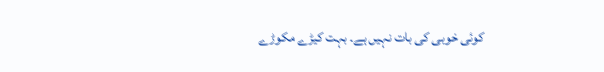کوئی خوبی کی بات نہیں ہے۔ بہت کیڑے مکوڑے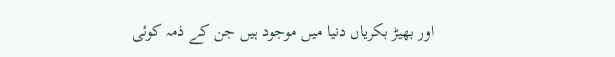اور بھیڑ بکریاں دنیا میں موجود ہیں جن کے ذمہ کوئی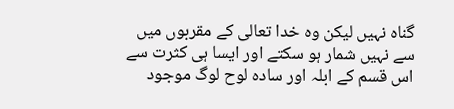گناہ نہیں لیکن وہ خدا تعالی کے مقربوں میں سے نہیں شمار ہو سکتے اور ایسا ہی کثرت سے اس قسم کے ابلہ اور سادہ لوح لوگ موجود